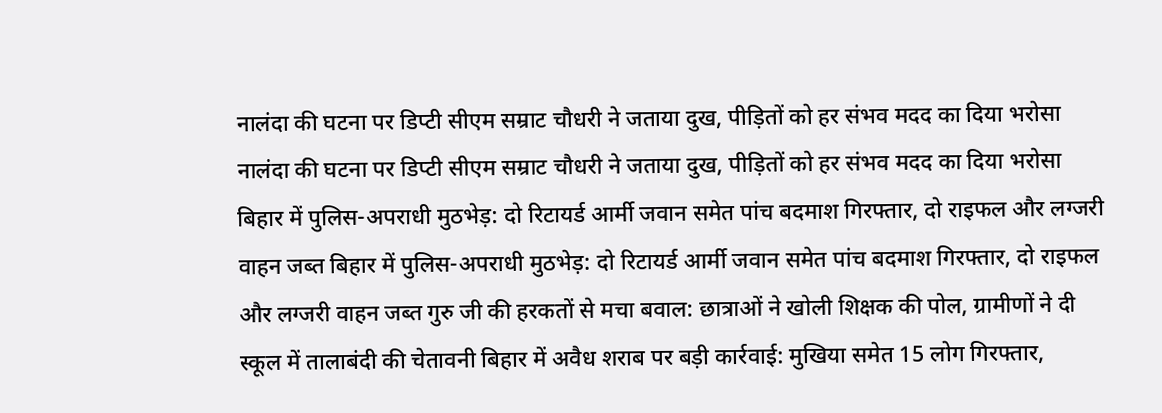नालंदा की घटना पर डिप्टी सीएम सम्राट चौधरी ने जताया दुख, पीड़ितों को हर संभव मदद का दिया भरोसा नालंदा की घटना पर डिप्टी सीएम सम्राट चौधरी ने जताया दुख, पीड़ितों को हर संभव मदद का दिया भरोसा बिहार में पुलिस-अपराधी मुठभेड़: दो रिटायर्ड आर्मी जवान समेत पांच बदमाश गिरफ्तार, दो राइफल और लग्जरी वाहन जब्त बिहार में पुलिस-अपराधी मुठभेड़: दो रिटायर्ड आर्मी जवान समेत पांच बदमाश गिरफ्तार, दो राइफल और लग्जरी वाहन जब्त गुरु जी की हरकतों से मचा बवाल: छात्राओं ने खोली शिक्षक की पोल, ग्रामीणों ने दी स्कूल में तालाबंदी की चेतावनी बिहार में अवैध शराब पर बड़ी कार्रवाई: मुखिया समेत 15 लोग गिरफ्तार,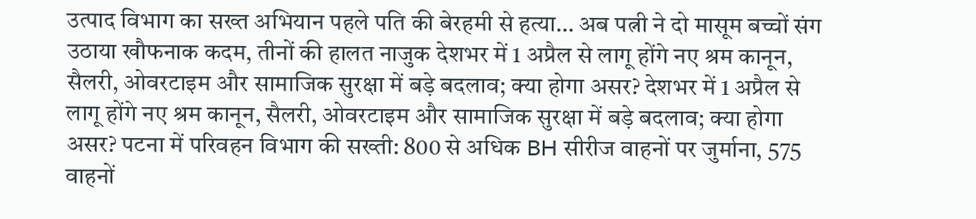उत्पाद विभाग का सख्त अभियान पहले पति की बेरहमी से हत्या… अब पत्नी ने दो मासूम बच्चों संग उठाया खौफनाक कदम, तीनों की हालत नाजुक देशभर में 1 अप्रैल से लागू होंगे नए श्रम कानून, सैलरी, ओवरटाइम और सामाजिक सुरक्षा में बड़े बदलाव; क्या होगा असर? देशभर में 1 अप्रैल से लागू होंगे नए श्रम कानून, सैलरी, ओवरटाइम और सामाजिक सुरक्षा में बड़े बदलाव; क्या होगा असर? पटना में परिवहन विभाग की सख्ती: 800 से अधिक BH सीरीज वाहनों पर जुर्माना, 575 वाहनों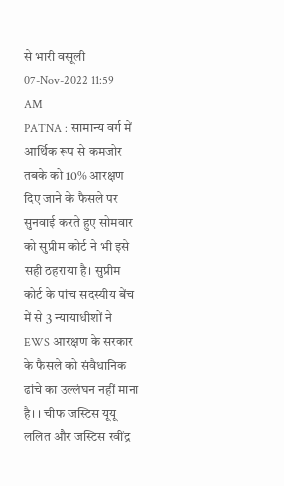से भारी वसूली
07-Nov-2022 11:59 AM
PATNA : सामान्य वर्ग में आर्थिक रूप से कमजोर तबके को 10% आरक्षण दिए जाने के फैसले पर सुनवाई करते हुए सोमवार को सुप्रीम कोर्ट ने भी इसे सही ठहराया है। सुप्रीम कोर्ट के पांच सदस्यीय बेंच में से 3 न्यायाधीशों ने EWS आरक्षण के सरकार के फैसले को संवैधानिक ढांचे का उल्लंघन नहीं माना है। । चीफ जस्टिस यूयू ललित और जस्टिस रवींद्र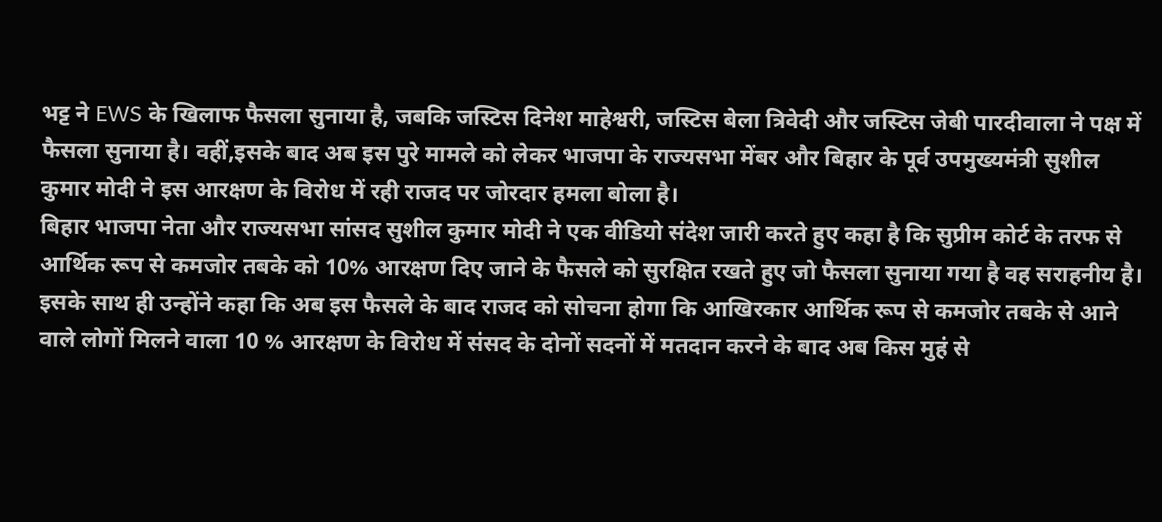भट्ट ने EWS के खिलाफ फैसला सुनाया है, जबकि जस्टिस दिनेश माहेश्वरी, जस्टिस बेला त्रिवेदी और जस्टिस जेबी पारदीवाला ने पक्ष में फैसला सुनाया है। वहीं,इसके बाद अब इस पुरे मामले को लेकर भाजपा के राज्यसभा मेंबर और बिहार के पूर्व उपमुख्यमंत्री सुशील कुमार मोदी ने इस आरक्षण के विरोध में रही राजद पर जोरदार हमला बोला है।
बिहार भाजपा नेता और राज्यसभा सांसद सुशील कुमार मोदी ने एक वीडियो संदेश जारी करते हुए कहा है कि सुप्रीम कोर्ट के तरफ से आर्थिक रूप से कमजोर तबके को 10% आरक्षण दिए जाने के फैसले को सुरक्षित रखते हुए जो फैसला सुनाया गया है वह सराहनीय है। इसके साथ ही उन्होंने कहा कि अब इस फैसले के बाद राजद को सोचना होगा कि आखिरकार आर्थिक रूप से कमजोर तबके से आने वाले लोगों मिलने वाला 10 % आरक्षण के विरोध में संसद के दोनों सदनों में मतदान करने के बाद अब किस मुहं से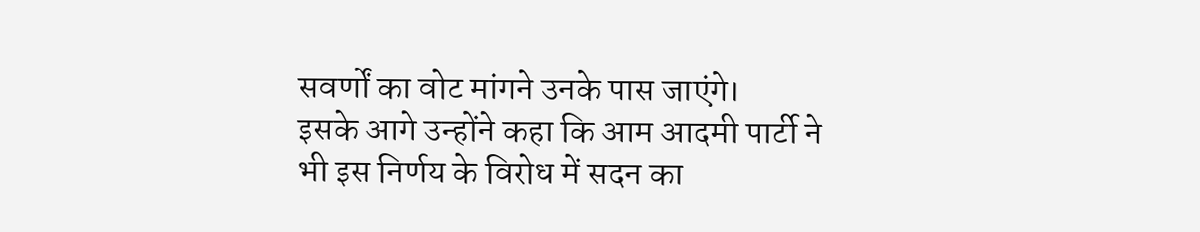सवर्णों का वोट मांगने उनके पास जाएंगे।
इसके आगे उन्होंने कहा कि आम आदमी पार्टी ने भी इस निर्णय के विरोध में सदन का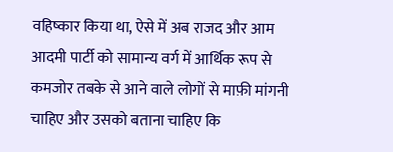वहिष्कार किया था, ऐसे में अब राजद और आम आदमी पार्टी को सामान्य वर्ग में आर्थिक रूप से कमजोर तबके से आने वाले लोगों से माफ़ी मांगनी चाहिए और उसको बताना चाहिए कि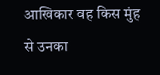आखिकार वह किस मुंह से उनका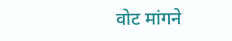वोट मांगने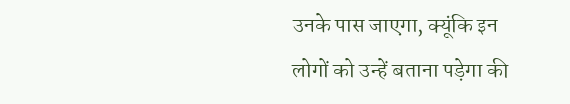उनके पास जाएगा, क्यूंकि इन लोगों को उन्हें बताना पड़ेगा की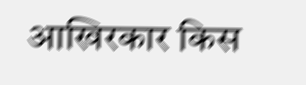आखिरकार किस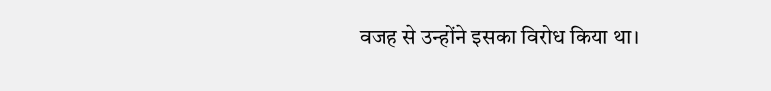वजह से उन्होंने इसका विरोध किया था।